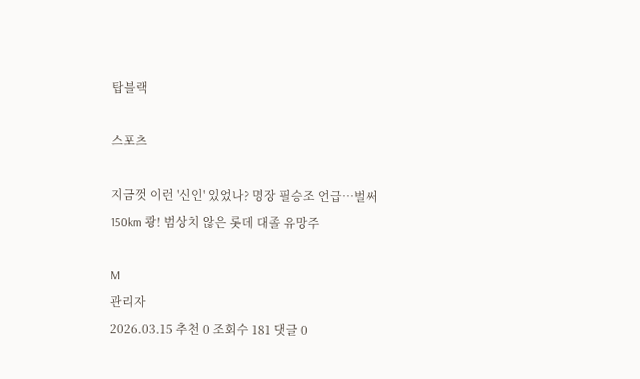탑블랙

스포츠

지금껏 이런 '신인' 있었나? 명장 필승조 언급…벌써 150km 쾅! 범상치 않은 롯데 대졸 유망주

M
관리자
2026.03.15 추천 0 조회수 181 댓글 0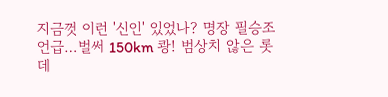지금껏 이런 '신인' 있었나? 명장 필승조 언급…벌써 150km 쾅! 범상치 않은 롯데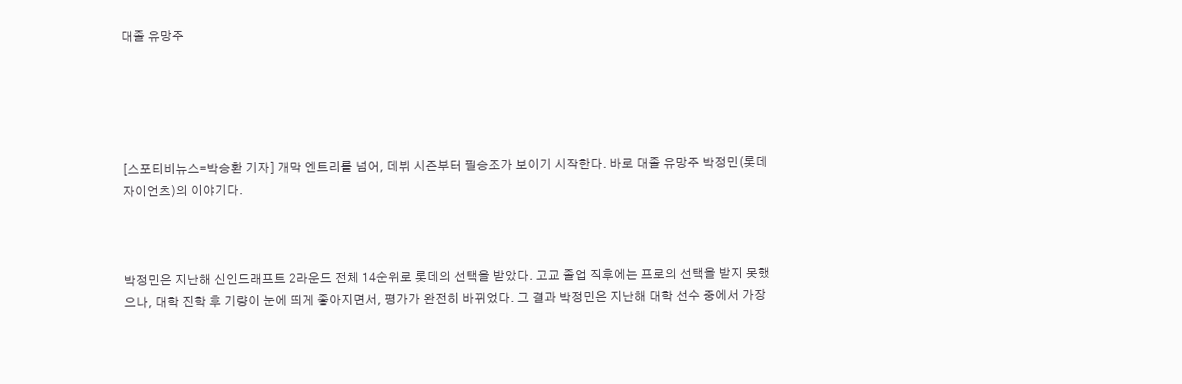대졸 유망주





[스포티비뉴스=박승환 기자] 개막 엔트리를 넘어, 데뷔 시즌부터 필승조가 보이기 시작한다. 바로 대졸 유망주 박정민(롯데 자이언츠)의 이야기다.



박정민은 지난해 신인드래프트 2라운드 전체 14순위로 롯데의 선택을 받았다. 고교 졸업 직후에는 프로의 선택을 받지 못했으나, 대학 진학 후 기량이 눈에 띄게 좋아지면서, 평가가 완전히 바뀌었다. 그 결과 박정민은 지난해 대학 선수 중에서 가장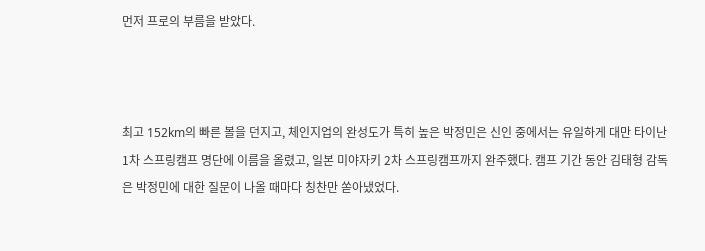먼저 프로의 부름을 받았다.



최고 152km의 빠른 볼을 던지고, 체인지업의 완성도가 특히 높은 박정민은 신인 중에서는 유일하게 대만 타이난 1차 스프링캠프 명단에 이름을 올렸고, 일본 미야자키 2차 스프링캠프까지 완주했다. 캠프 기간 동안 김태형 감독은 박정민에 대한 질문이 나올 때마다 칭찬만 쏟아냈었다.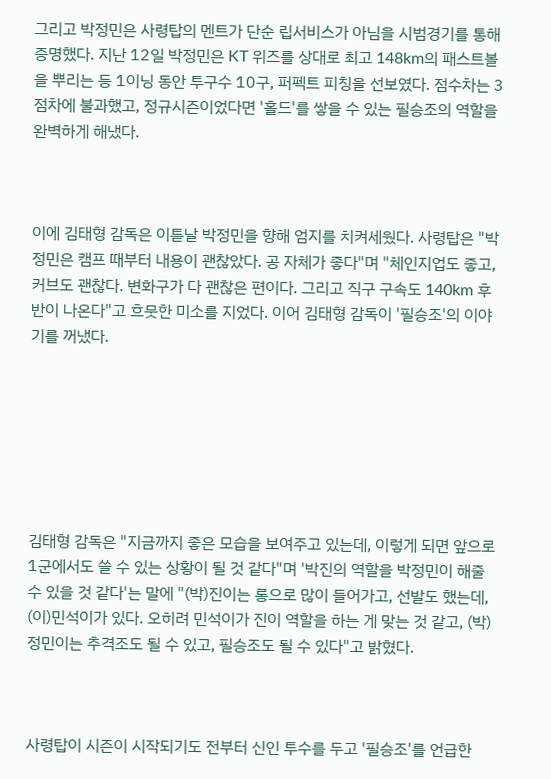그리고 박정민은 사령탑의 멘트가 단순 립서비스가 아님을 시범경기를 통해 증명했다. 지난 12일 박정민은 KT 위즈를 상대로 최고 148km의 패스트볼을 뿌리는 등 1이닝 동안 투구수 10구, 퍼펙트 피칭을 선보였다. 점수차는 3점차에 불과했고, 정규시즌이었다면 '홀드'를 쌓을 수 있는 필승조의 역할을 완벽하게 해냈다.



이에 김태형 감독은 이튿날 박정민을 향해 엄지를 치켜세웠다. 사령탑은 "박정민은 캠프 때부터 내용이 괜찮았다. 공 자체가 좋다"며 "체인지업도 좋고, 커브도 괜찮다. 변화구가 다 괜찮은 편이다. 그리고 직구 구속도 140km 후반이 나온다"고 흐뭇한 미소를 지었다. 이어 김태형 감독이 '필승조'의 이야기를 꺼냈다.







김태형 감독은 "지금까지 좋은 모습을 보여주고 있는데, 이렇게 되면 앞으로 1군에서도 쓸 수 있는 상황이 될 것 같다"며 '박진의 역할을 박정민이 해줄 수 있을 것 같다'는 말에 "(박)진이는 롱으로 많이 들어가고, 선발도 했는데, (이)민석이가 있다. 오히려 민석이가 진이 역할을 하는 게 맞는 것 같고, (박)정민이는 추격조도 될 수 있고, 필승조도 될 수 있다"고 밝혔다.



사령탑이 시즌이 시작되기도 전부터 신인 투수를 두고 '필승조'를 언급한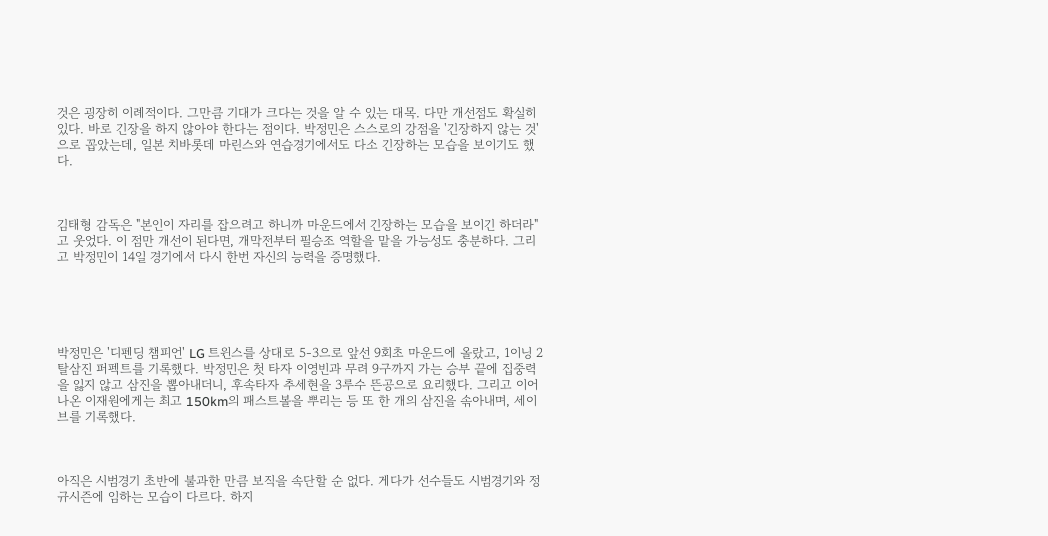것은 굉장히 이례적이다. 그만큼 기대가 크다는 것을 알 수 있는 대목. 다만 개선점도 확실히 있다. 바로 긴장을 하지 않아야 한다는 점이다. 박정민은 스스로의 강점을 '긴장하지 않는 것'으로 꼽았는데, 일본 치바롯데 마린스와 연습경기에서도 다소 긴장하는 모습을 보이기도 했다.



김태형 감독은 "본인이 자리를 잡으려고 하니까 마운드에서 긴장하는 모습을 보이긴 하더라"고 웃었다. 이 점만 개선이 된다면, 개막전부터 필승조 역할을 맡을 가능성도 충분하다. 그리고 박정민이 14일 경기에서 다시 한번 자신의 능력을 증명했다.





박정민은 '디펜딩 챔피언' LG 트윈스를 상대로 5-3으로 앞선 9회초 마운드에 올랐고, 1이닝 2탈삼진 퍼펙트를 기록했다. 박정민은 첫 타자 이영빈과 무려 9구까지 가는 승부 끝에 집중력을 잃지 않고 삼진을 뽑아내더니, 후속타자 추세현을 3루수 뜬공으로 요리했다. 그리고 이어 나온 이재원에게는 최고 150km의 패스트볼을 뿌리는 등 또 한 개의 삼진을 솎아내며, 세이브를 기록했다.



아직은 시범경기 초반에 불과한 만큼 보직을 속단할 순 없다. 게다가 선수들도 시범경기와 정규시즌에 임하는 모습이 다르다. 하지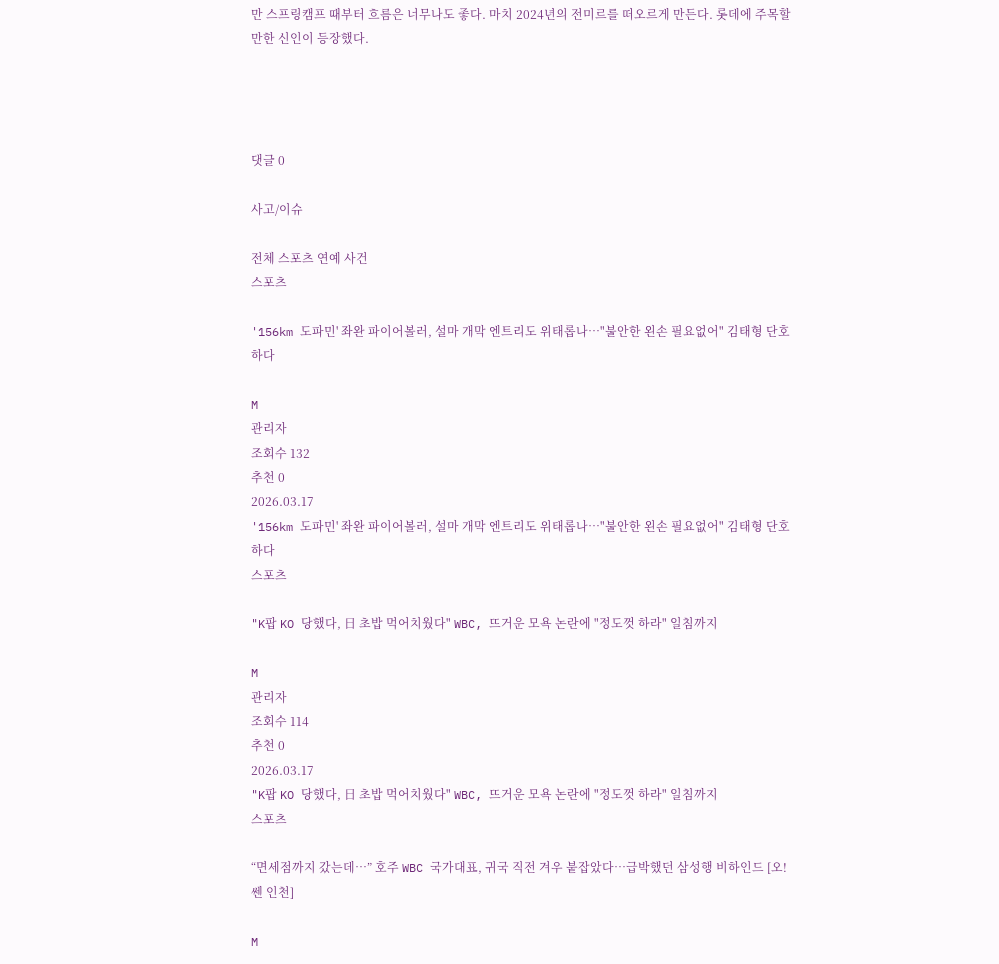만 스프링캠프 때부터 흐름은 너무나도 좋다. 마치 2024년의 전미르를 떠오르게 만든다. 롯데에 주목할 만한 신인이 등장했다.




댓글 0

사고/이슈

전체 스포츠 연예 사건
스포츠

'156km 도파민' 좌완 파이어볼러, 설마 개막 엔트리도 위태롭나…"불안한 왼손 필요없어" 김태형 단호하다

M
관리자
조회수 132
추천 0
2026.03.17
'156km 도파민' 좌완 파이어볼러, 설마 개막 엔트리도 위태롭나…"불안한 왼손 필요없어" 김태형 단호하다
스포츠

"K팝 KO 당했다, 日 초밥 먹어치웠다" WBC, 뜨거운 모욕 논란에 "정도껏 하라" 일침까지

M
관리자
조회수 114
추천 0
2026.03.17
"K팝 KO 당했다, 日 초밥 먹어치웠다" WBC, 뜨거운 모욕 논란에 "정도껏 하라" 일침까지
스포츠

“면세점까지 갔는데…” 호주 WBC 국가대표, 귀국 직전 겨우 붙잡았다…급박했던 삼성행 비하인드 [오!쎈 인천]

M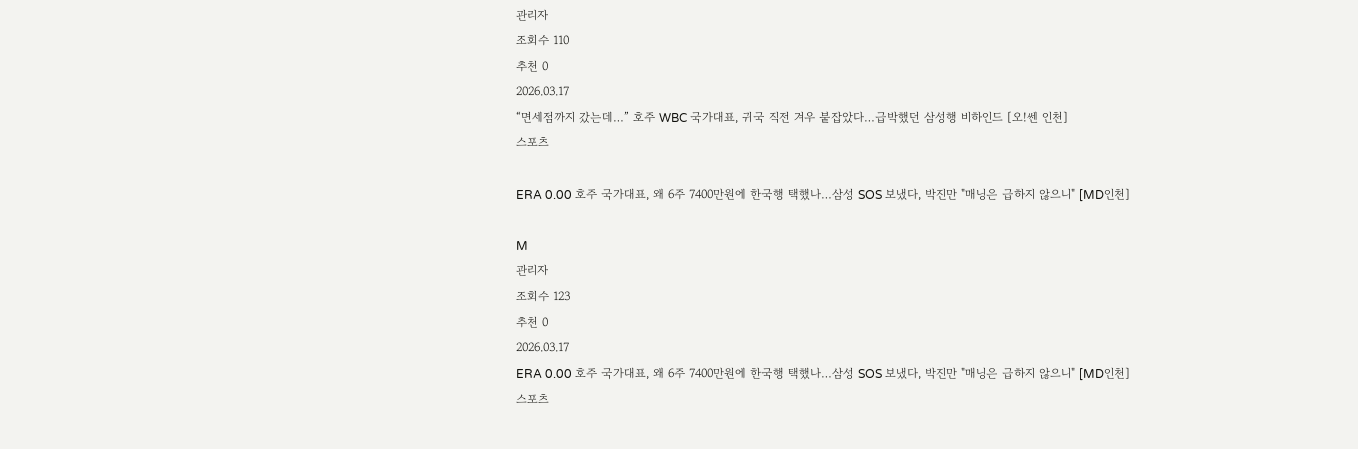관리자
조회수 110
추천 0
2026.03.17
“면세점까지 갔는데…” 호주 WBC 국가대표, 귀국 직전 겨우 붙잡았다…급박했던 삼성행 비하인드 [오!쎈 인천]
스포츠

ERA 0.00 호주 국가대표, 왜 6주 7400만원에 한국행 택했나…삼성 SOS 보냈다, 박진만 "매닝은 급하지 않으니" [MD인천]

M
관리자
조회수 123
추천 0
2026.03.17
ERA 0.00 호주 국가대표, 왜 6주 7400만원에 한국행 택했나…삼성 SOS 보냈다, 박진만 "매닝은 급하지 않으니" [MD인천]
스포츠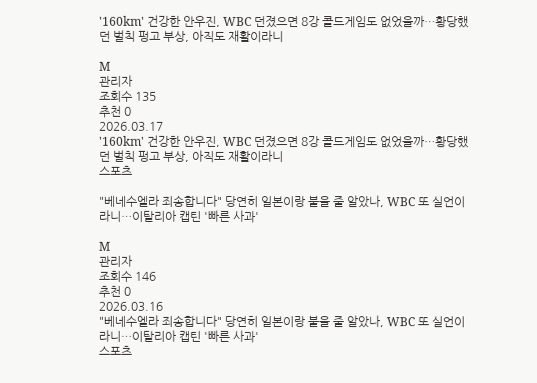'160km' 건강한 안우진, WBC 던졌으면 8강 콜드게임도 없었을까…황당했던 벌칙 펑고 부상, 아직도 재활이라니

M
관리자
조회수 135
추천 0
2026.03.17
'160km' 건강한 안우진, WBC 던졌으면 8강 콜드게임도 없었을까…황당했던 벌칙 펑고 부상, 아직도 재활이라니
스포츠

"베네수엘라 죄송합니다" 당연히 일본이랑 붙을 줄 알았나, WBC 또 실언이라니…이탈리아 캡틴 '빠른 사과'

M
관리자
조회수 146
추천 0
2026.03.16
"베네수엘라 죄송합니다" 당연히 일본이랑 붙을 줄 알았나, WBC 또 실언이라니…이탈리아 캡틴 '빠른 사과'
스포츠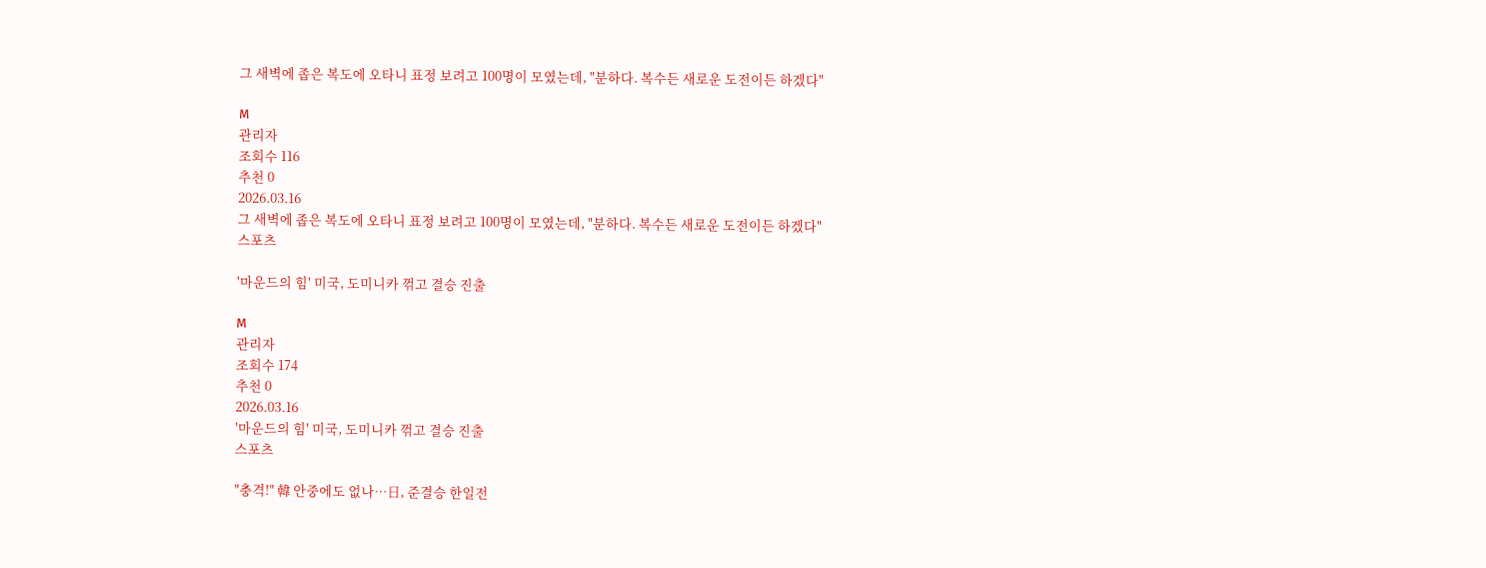그 새벽에 좁은 복도에 오타니 표정 보려고 100명이 모였는데, "분하다. 복수든 새로운 도전이든 하겠다"

M
관리자
조회수 116
추천 0
2026.03.16
그 새벽에 좁은 복도에 오타니 표정 보려고 100명이 모였는데, "분하다. 복수든 새로운 도전이든 하겠다"
스포츠

'마운드의 힘' 미국, 도미니카 꺾고 결승 진출

M
관리자
조회수 174
추천 0
2026.03.16
'마운드의 힘' 미국, 도미니카 꺾고 결승 진출
스포츠

"충격!" 韓 안중에도 없나…日, 준결승 한일전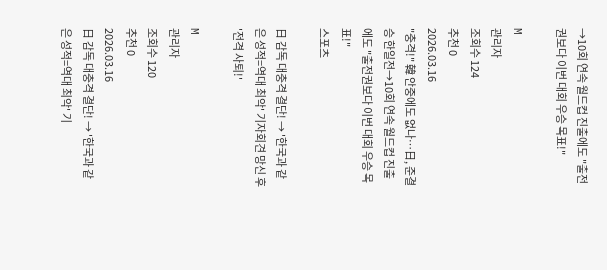→10회 연속 월드컵 진출에도 "출전권보다 이번 대회 우승 목표!"

M
관리자
조회수 124
추천 0
2026.03.16
"충격!" 韓 안중에도 없나…日, 준결승 한일전→10회 연속 월드컵 진출에도 "출전권보다 이번 대회 우승 목표!"
스포츠

日 감독 대충격 결단! → '한국과 같은 성적=역대 최악' 기자회견 망신 후 '전격 사퇴!'

M
관리자
조회수 120
추천 0
2026.03.16
日 감독 대충격 결단! → '한국과 같은 성적=역대 최악' 기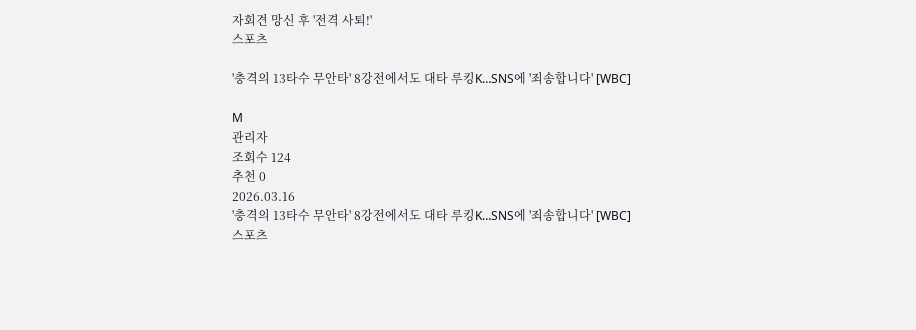자회견 망신 후 '전격 사퇴!'
스포츠

'충격의 13타수 무안타' 8강전에서도 대타 루킹K…SNS에 '죄송합니다' [WBC]

M
관리자
조회수 124
추천 0
2026.03.16
'충격의 13타수 무안타' 8강전에서도 대타 루킹K…SNS에 '죄송합니다' [WBC]
스포츠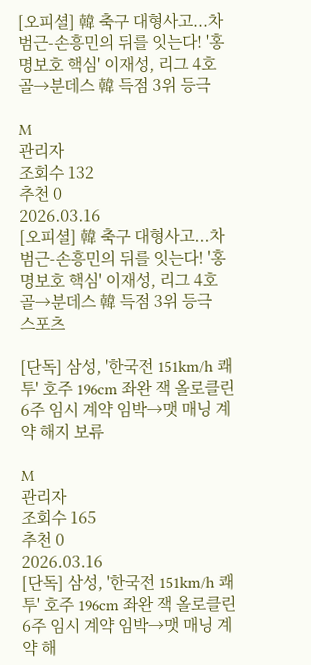[오피셜] 韓 축구 대형사고...차범근-손흥민의 뒤를 잇는다! '홍명보호 핵심' 이재성, 리그 4호 골→분데스 韓 득점 3위 등극

M
관리자
조회수 132
추천 0
2026.03.16
[오피셜] 韓 축구 대형사고...차범근-손흥민의 뒤를 잇는다! '홍명보호 핵심' 이재성, 리그 4호 골→분데스 韓 득점 3위 등극
스포츠

[단독] 삼성, '한국전 151km/h 쾌투' 호주 196cm 좌완 잭 올로클린 6주 임시 계약 임박→맷 매닝 계약 해지 보류

M
관리자
조회수 165
추천 0
2026.03.16
[단독] 삼성, '한국전 151km/h 쾌투' 호주 196cm 좌완 잭 올로클린 6주 임시 계약 임박→맷 매닝 계약 해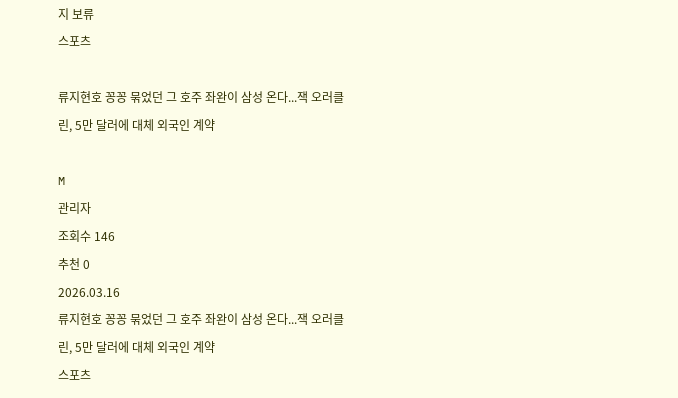지 보류
스포츠

류지현호 꽁꽁 묶었던 그 호주 좌완이 삼성 온다...잭 오러클린, 5만 달러에 대체 외국인 계약

M
관리자
조회수 146
추천 0
2026.03.16
류지현호 꽁꽁 묶었던 그 호주 좌완이 삼성 온다...잭 오러클린, 5만 달러에 대체 외국인 계약
스포츠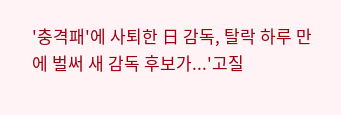'충격패'에 사퇴한 日 감독, 탈락 하루 만에 벌써 새 감독 후보가...'고질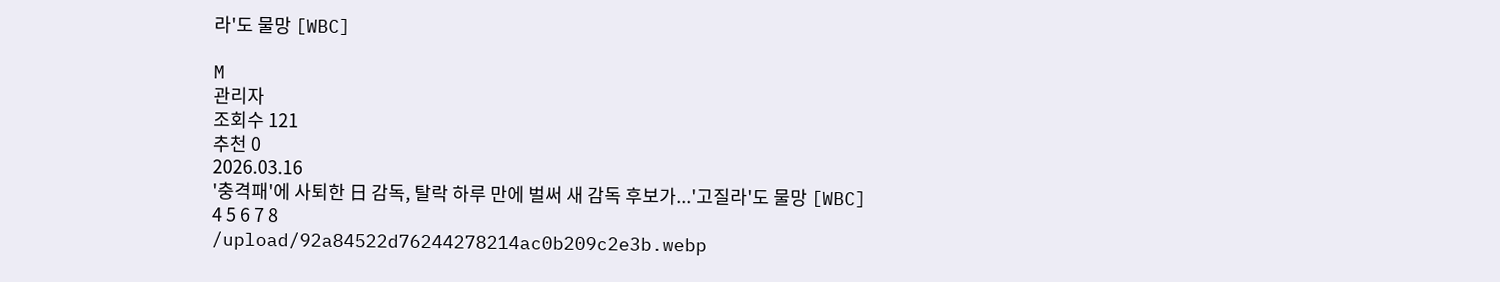라'도 물망 [WBC]

M
관리자
조회수 121
추천 0
2026.03.16
'충격패'에 사퇴한 日 감독, 탈락 하루 만에 벌써 새 감독 후보가...'고질라'도 물망 [WBC]
4 5 6 7 8
/upload/92a84522d76244278214ac0b209c2e3b.webp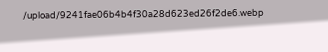/upload/9241fae06b4b4f30a28d623ed26f2de6.webp